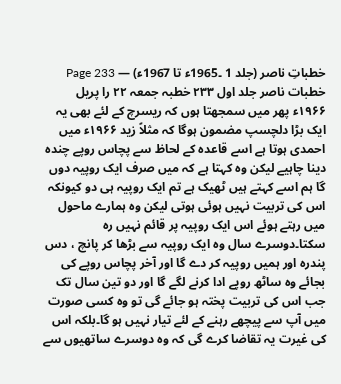خطباتِ ناصر (جلد 1 ۔1965ء تا 1967ء) — Page 233
خطبات ناصر جلد اول ۲۳۳ خطبہ جمعہ ۲۲ را پریل ۱۹۶۶ء پھر میں سمجھتا ہوں کہ ریسرچ کے لئے بھی یہ ایک بڑا دلچسپ مضمون ہوگا کہ مثلاً زید ۱۹۶۶ء میں احمدی ہوتا ہے اسے قاعدہ کے لحاظ سے پچاس روپے چندہ دینا چاہیے لیکن وہ کہتا ہے کہ میں صرف ایک روپیہ دوں گا ہم اسے کہتے ہیں ٹھیک ہے تم ایک روپیہ ہی دو کیونکہ اس کی تربیت نہیں ہوئی ہوتی لیکن وہ ہمارے ماحول میں رہتے ہوئے اس ایک روپیہ پر قائم نہیں رہ سکتا۔دوسرے سال وہ ایک روپیہ سے بڑھا کر پانچ ، دس پندرہ اور ہمیں روپیہ کر دے گا اور آخر پچاس روپے کی بجائے وہ ساٹھ روپے ادا کرنے لگے گا اور دو تین سال تک جب اس کی تربیت پختہ ہو جائے گی تو وہ کسی صورت میں آپ سے پیچھے رہنے کے لئے تیار نہیں ہو گا۔بلکہ اس کی غیرت یہ تقاضا کرے گی کہ وہ دوسرے ساتھیوں سے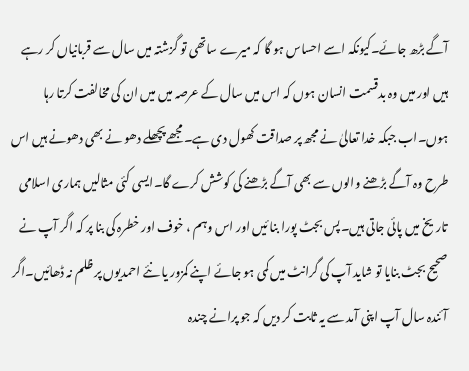آگے بڑھ جائے۔کیونکہ اسے احساس ہو گا کہ میرے ساتھی تو گزشتہ میں سال سے قربانیاں کر رہے ہیں اور میں وہ بدقسمت انسان ہوں کہ اس میں سال کے عرصہ میں میں ان کی مخالفت کرتا رہا ہوں۔اب جبکہ خدا تعالیٰ نے مجھ پر صداقت کھول دی ہے۔مجھے پچھلے دھو نے بھی دھونے ہیں اس طرح وہ آگے بڑھنے والوں سے بھی آگے بڑھنے کی کوشش کرے گا۔ایسی کئی مثالیں ہماری اسلامی تاریخ میں پائی جاتی ہیں۔پس بجٹ پورا بنا ئیں اور اس وہم ، خوف اور خطرہ کی بنا پر کہ اگر آپ نے صحیح بجٹ بنایا تو شاید آپ کی گرانٹ میں کمی ہو جائے اپنے کمزور یا نئے احمدیوں پر ظلم نہ ڈھائیں۔اگر آئندہ سال آپ اپنی آمد سے یہ ثابت کر دیں کہ جو پرانے چندہ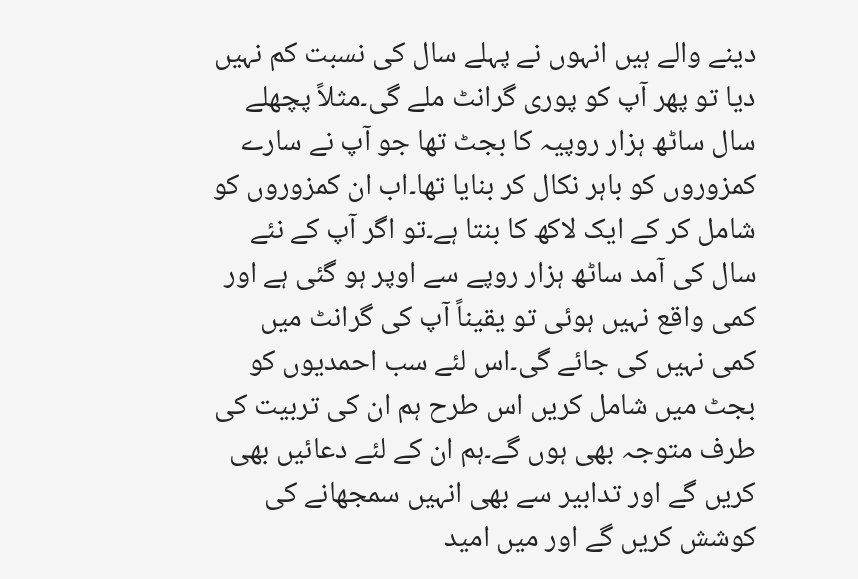دینے والے ہیں انہوں نے پہلے سال کی نسبت کم نہیں دیا تو پھر آپ کو پوری گرانٹ ملے گی۔مثلاً پچھلے سال ساٹھ ہزار روپیہ کا بجٹ تھا جو آپ نے سارے کمزوروں کو باہر نکال کر بنایا تھا۔اب ان کمزوروں کو شامل کر کے ایک لاکھ کا بنتا ہے۔تو اگر آپ کے نئے سال کی آمد ساٹھ ہزار روپے سے اوپر ہو گئی ہے اور کمی واقع نہیں ہوئی تو یقیناً آپ کی گرانٹ میں کمی نہیں کی جائے گی۔اس لئے سب احمدیوں کو بجٹ میں شامل کریں اس طرح ہم ان کی تربیت کی طرف متوجہ بھی ہوں گے۔ہم ان کے لئے دعائیں بھی کریں گے اور تدابیر سے بھی انہیں سمجھانے کی کوشش کریں گے اور میں امید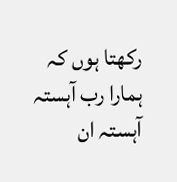رکھتا ہوں کہ ہمارا رب آہستہ آہستہ ان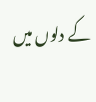کے دلوں میں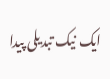ایک نیک تبدیلی پیدا